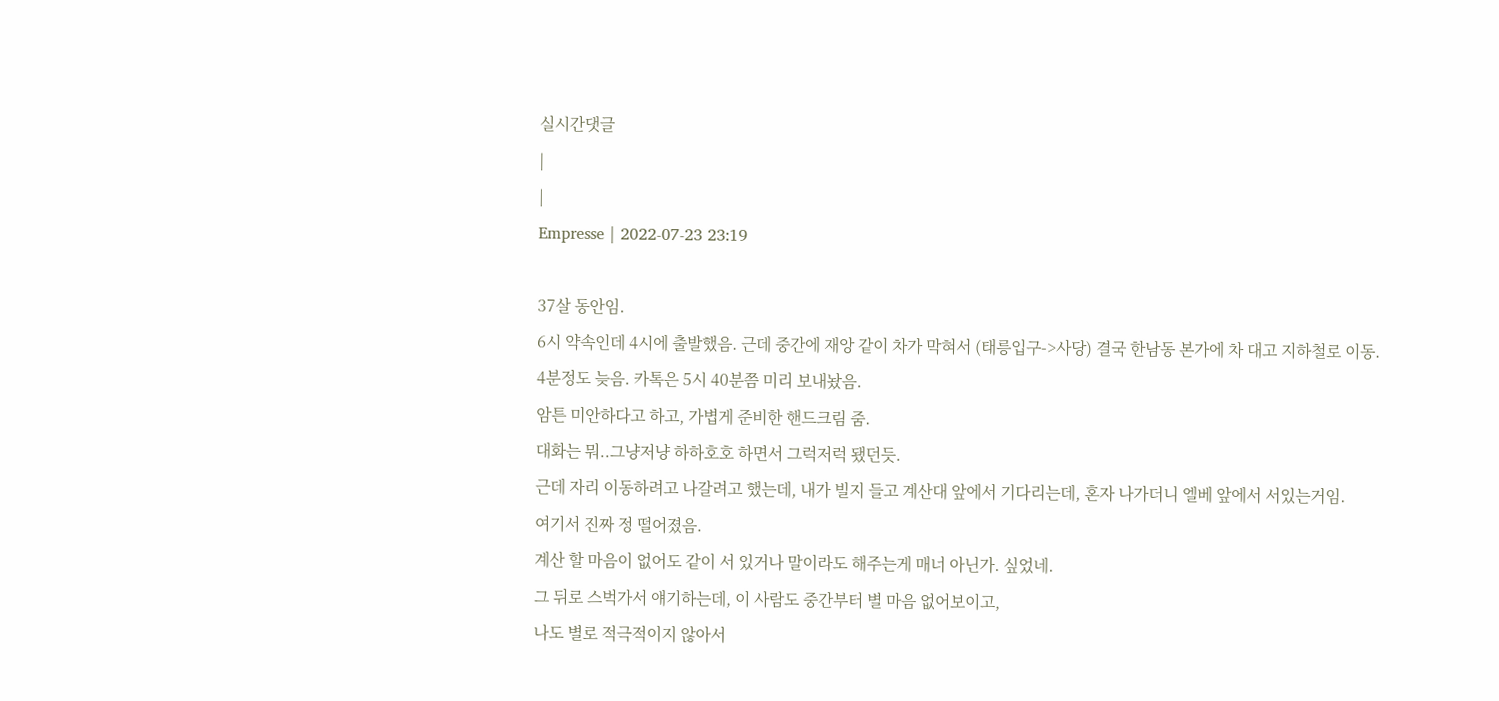실시간댓글
|
|
Empresse | 2022-07-23 23:19

37살 동안임.
6시 약속인데 4시에 출발했음. 근데 중간에 재앙 같이 차가 막혀서 (태릉입구->사당) 결국 한남동 본가에 차 대고 지하철로 이동.
4분정도 늦음. 카톡은 5시 40분쯤 미리 보내놨음.
암튼 미안하다고 하고, 가볍게 준비한 핸드크림 줌.
대화는 뭐..그냥저냥 하하호호 하면서 그럭저럭 됐던듯.
근데 자리 이동하려고 나갈려고 했는데, 내가 빌지 들고 계산대 앞에서 기다리는데, 혼자 나가더니 엘베 앞에서 서있는거임.
여기서 진짜 정 떨어졌음.
계산 할 마음이 없어도 같이 서 있거나 말이라도 해주는게 매너 아닌가. 싶었네.
그 뒤로 스벅가서 얘기하는데, 이 사람도 중간부터 별 마음 없어보이고,
나도 별로 적극적이지 않아서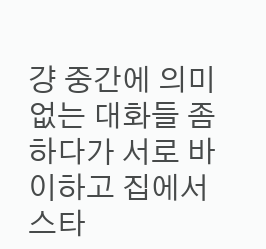걍 중간에 의미없는 대화들 좀 하다가 서로 바이하고 집에서 스타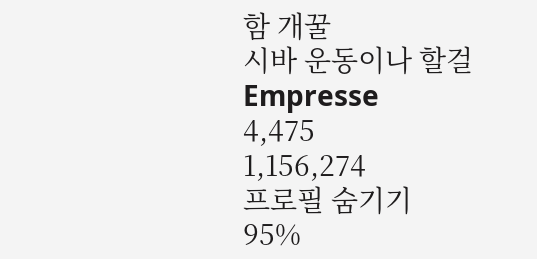함 개꿀
시바 운동이나 할걸
Empresse
4,475
1,156,274
프로필 숨기기
95%